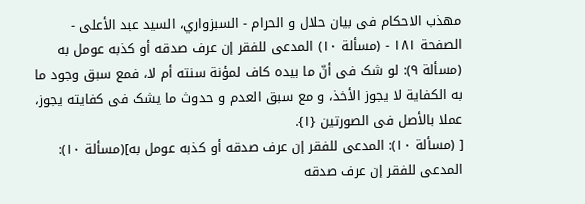مهذب الاحکام فی بیان حلال و الحرام - السبزواري، السيد عبد الأعلى - الصفحة ١٨١ - (مسألة ١٠) المدعی للفقر إن عرف صدقه أو کذبه عومل به
(مسألة ٩): لو شک فی أنّ ما بیده کاف لمؤنة سنته أم لا، فمع سبق وجود ما به الکفایة لا یجوز الأخذ، و مع سبق العدم و حدوث ما یشک فی کفایته یجوز، عملا بالأصل فی الصورتین {١}.
[ (مسألة ١٠): المدعی للفقر إن عرف صدقه أو کذبه عومل به](مسألة ١٠): المدعی للفقر إن عرف صدقه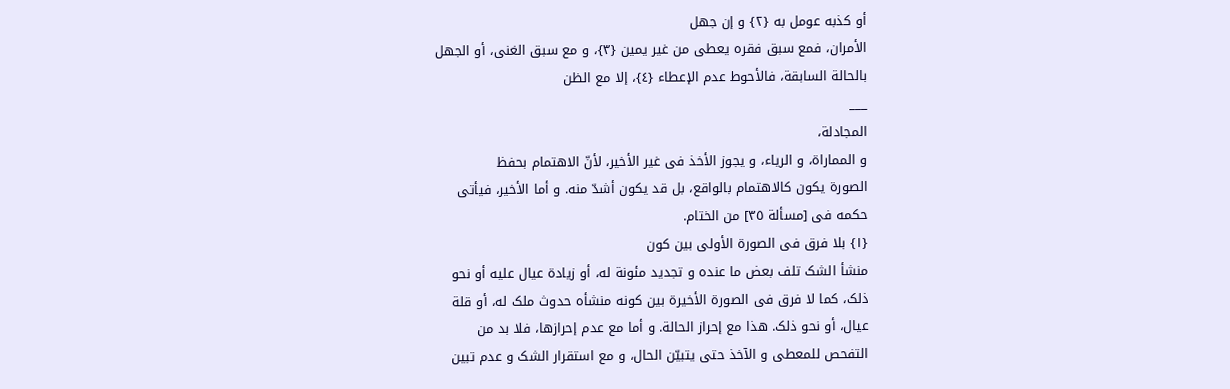أو کذبه عومل به {٢} و إن جهل
الأمران، فمع سبق فقره یعطی من غیر یمین {٣}، و مع سبق الغنی، أو الجهل
بالحالة السابقة، فالأحوط عدم الإعطاء {٤}، إلا مع الظن
___
المجادلة،
و المماراة، و الریاء، و یجوز الأخذ فی غیر الأخیر، لأنّ الاهتمام بحفظ
الصورة یکون کالاهتمام بالواقع، بل قد یکون أشدّ منه. و أما الأخیر، فیأتی
حکمه فی [مسألة ٣٥] من الختام.
{١} بلا فرق فی الصورة الأولی بین کون
منشأ الشک تلف بعض ما عنده و تجدید مئونة له، أو زیادة عیال علیه أو نحو
ذلک، کما لا فرق فی الصورة الأخیرة بین کونه منشأه حدوث ملک له، أو قلة
عیال، أو نحو ذلک. هذا مع إحراز الحالة. و أما مع عدم إحرازها، فلا بد من
التفحص للمعطی و الآخذ حتی یتبیّن الحال، و مع استقرار الشک و عدم تبین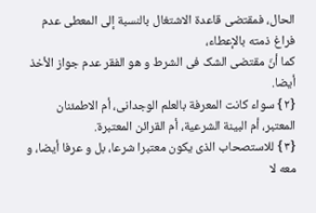الحال، فمقتضی قاعدة الاشتغال بالنسبة إلی المعطی عدم فراغ ذمته بالإعطاء،
کما أنّ مقتضی الشک فی الشرط و هو الفقر عدم جواز الأخذ أیضا.
{٢} سواء کانت المعرفة بالعلم الوجدانی، أم الاطمئنان المعتبر، أم البینة الشرعیة، أم القرائن المعتبرة.
{٣} للاستصحاب الذی یکون معتبرا شرعا، بل و عرفا أیضا، و معه لا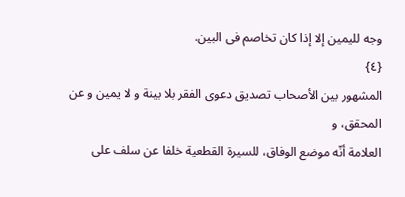وجه للیمین إلا إذا کان تخاصم فی البین.
{٤}
المشهور بین الأصحاب تصدیق دعوی الفقر بلا بینة و لا یمین و عن المحقق، و
العلامة أنّه موضع الوفاق، للسیرة القطعیة خلفا عن سلف علی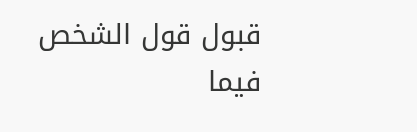قبول قول الشخص
فیما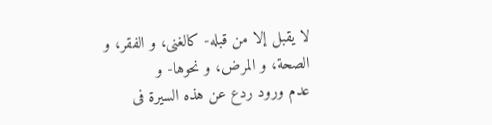لا یقبل إلا من قبله- کالغنی، و الفقر، و الصحة، و المرض، و نحوها- و
عدم ورود ردع عن هذه السیرة فی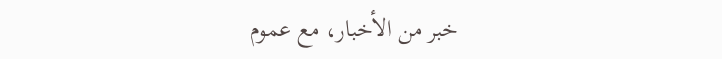خبر من الأخبار، مع عموم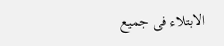الابتلاء فی جمیع